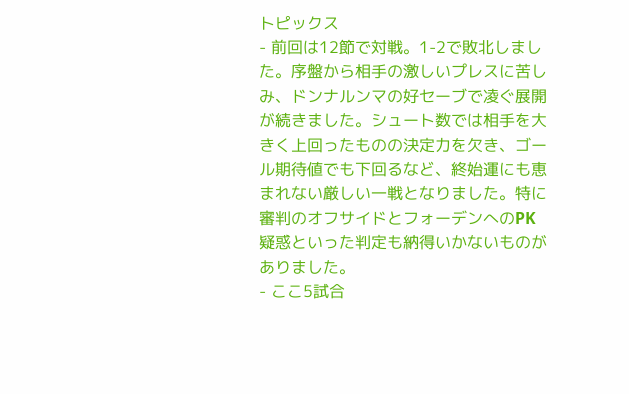トピックス
- 前回は12節で対戦。1-2で敗北しました。序盤から相手の激しいプレスに苦しみ、ドンナルンマの好セーブで凌ぐ展開が続きました。シュート数では相手を大きく上回ったものの決定力を欠き、ゴール期待値でも下回るなど、終始運にも恵まれない厳しい一戦となりました。特に審判のオフサイドとフォーデンへのPK疑惑といった判定も納得いかないものがありました。
- ここ5試合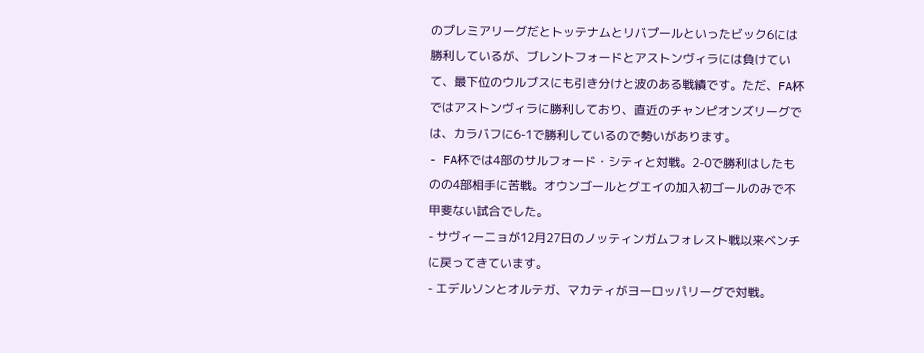のプレミアリーグだとトッテナムとリバプールといったビック6には勝利しているが、ブレントフォードとアストンヴィラには負けていて、最下位のウルブスにも引き分けと波のある戦績です。ただ、FA杯ではアストンヴィラに勝利しており、直近のチャンピオンズリーグでは、カラバフに6-1で勝利しているので勢いがあります。
- FA杯では4部のサルフォード・シティと対戦。2-0で勝利はしたものの4部相手に苦戦。オウンゴールとグエイの加入初ゴールのみで不甲斐ない試合でした。
- サヴィーニョが12月27日のノッティンガムフォレスト戦以来ベンチに戻ってきています。
- エデルソンとオルテガ、マカティがヨーロッパリーグで対戦。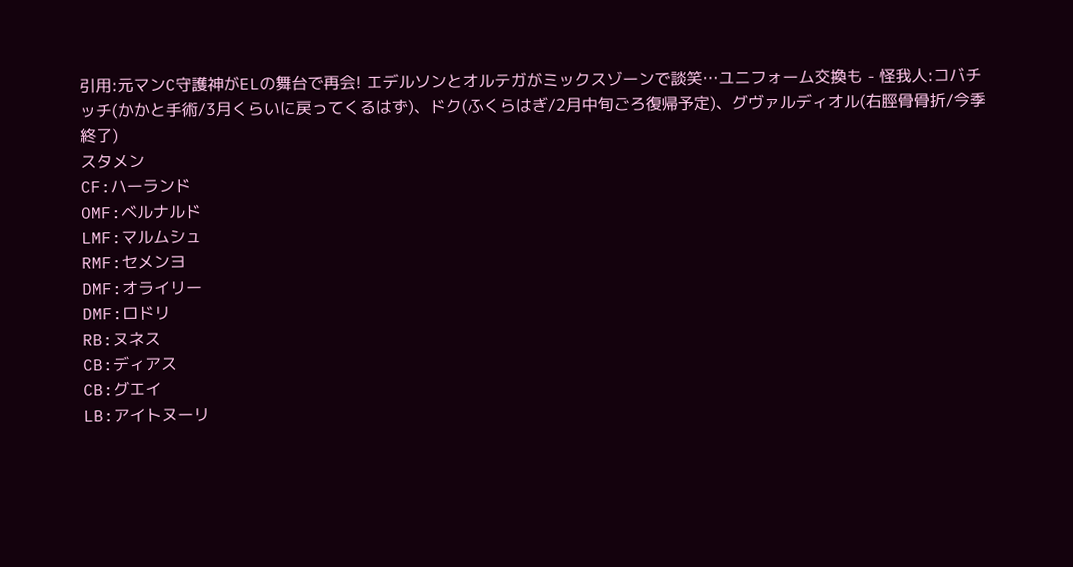引用:元マンC守護神がELの舞台で再会! エデルソンとオルテガがミックスゾーンで談笑…ユニフォーム交換も - 怪我人:コバチッチ(かかと手術/3月くらいに戻ってくるはず)、ドク(ふくらはぎ/2月中旬ごろ復帰予定)、グヴァルディオル(右脛骨骨折/今季終了)
スタメン
CF:ハーランド
OMF:ベルナルド
LMF:マルムシュ
RMF:セメンヨ
DMF:オライリー
DMF:ロドリ
RB:ヌネス
CB:ディアス
CB:グエイ
LB:アイトヌーリ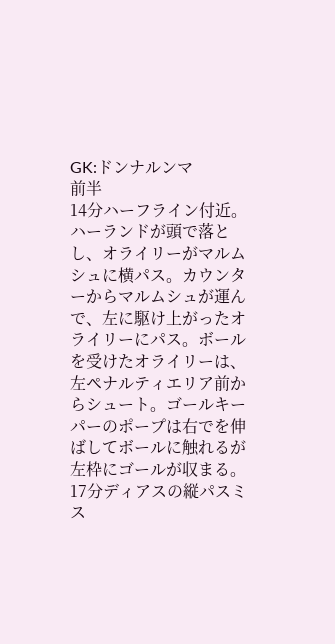GK:ドンナルンマ
前半
14分ハーフライン付近。ハーランドが頭で落とし、オライリーがマルムシュに横パス。カウンターからマルムシュが運んで、左に駆け上がったオライリーにパス。ボールを受けたオライリーは、左ペナルティエリア前からシュート。ゴールキーパーのポープは右でを伸ばしてボールに触れるが左枠にゴールが収まる。
17分ディアスの縦パスミス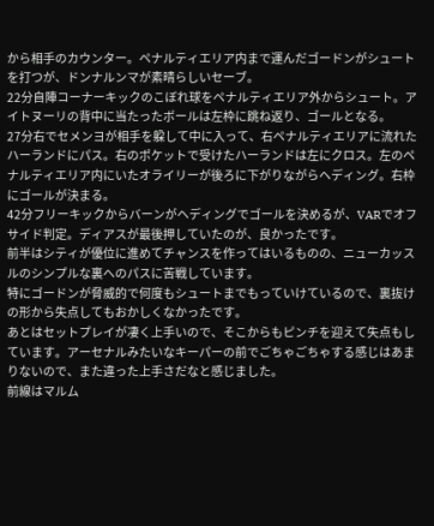から相手のカウンター。ペナルティエリア内まで運んだゴードンがシュートを打つが、ドンナルンマが素晴らしいセーブ。
22分自陣コーナーキックのこぼれ球をペナルティエリア外からシュート。アイトヌーリの背中に当たったボールは左枠に跳ね返り、ゴールとなる。
27分右でセメンヨが相手を躱して中に入って、右ペナルティエリアに流れたハーランドにパス。右のポケットで受けたハーランドは左にクロス。左のペナルティエリア内にいたオライリーが後ろに下がりながらヘディング。右枠にゴールが決まる。
42分フリーキックからバーンがヘディングでゴールを決めるが、VARでオフサイド判定。ディアスが最後押していたのが、良かったです。
前半はシティが優位に進めてチャンスを作ってはいるものの、ニューカッスルのシンプルな裏へのパスに苦戦しています。
特にゴードンが脅威的で何度もシュートまでもっていけているので、裏抜けの形から失点してもおかしくなかったです。
あとはセットプレイが凄く上手いので、そこからもピンチを迎えて失点もしています。アーセナルみたいなキーパーの前でごちゃごちゃする感じはあまりないので、また違った上手さだなと感じました。
前線はマルム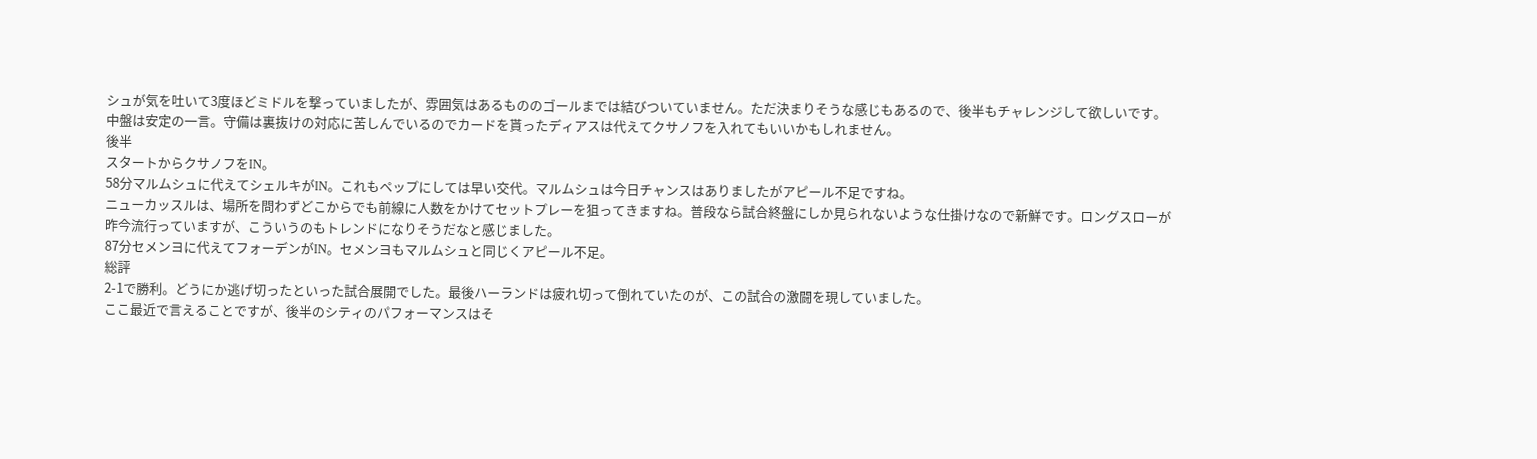シュが気を吐いて3度ほどミドルを撃っていましたが、雰囲気はあるもののゴールまでは結びついていません。ただ決まりそうな感じもあるので、後半もチャレンジして欲しいです。
中盤は安定の一言。守備は裏抜けの対応に苦しんでいるのでカードを貰ったディアスは代えてクサノフを入れてもいいかもしれません。
後半
スタートからクサノフをIN。
58分マルムシュに代えてシェルキがIN。これもペップにしては早い交代。マルムシュは今日チャンスはありましたがアピール不足ですね。
ニューカッスルは、場所を問わずどこからでも前線に人数をかけてセットプレーを狙ってきますね。普段なら試合終盤にしか見られないような仕掛けなので新鮮です。ロングスローが昨今流行っていますが、こういうのもトレンドになりそうだなと感じました。
87分セメンヨに代えてフォーデンがIN。セメンヨもマルムシュと同じくアピール不足。
総評
2-1で勝利。どうにか逃げ切ったといった試合展開でした。最後ハーランドは疲れ切って倒れていたのが、この試合の激闘を現していました。
ここ最近で言えることですが、後半のシティのパフォーマンスはそ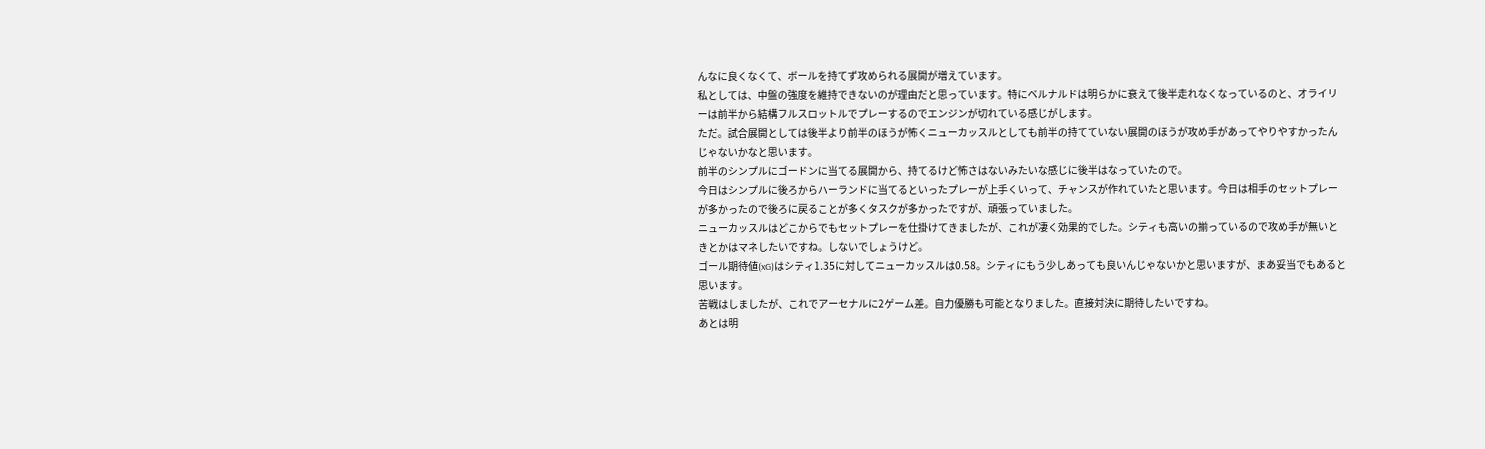んなに良くなくて、ボールを持てず攻められる展開が増えています。
私としては、中盤の強度を維持できないのが理由だと思っています。特にベルナルドは明らかに衰えて後半走れなくなっているのと、オライリーは前半から結構フルスロットルでプレーするのでエンジンが切れている感じがします。
ただ。試合展開としては後半より前半のほうが怖くニューカッスルとしても前半の持てていない展開のほうが攻め手があってやりやすかったんじゃないかなと思います。
前半のシンプルにゴードンに当てる展開から、持てるけど怖さはないみたいな感じに後半はなっていたので。
今日はシンプルに後ろからハーランドに当てるといったプレーが上手くいって、チャンスが作れていたと思います。今日は相手のセットプレーが多かったので後ろに戻ることが多くタスクが多かったですが、頑張っていました。
ニューカッスルはどこからでもセットプレーを仕掛けてきましたが、これが凄く効果的でした。シティも高いの揃っているので攻め手が無いときとかはマネしたいですね。しないでしょうけど。
ゴール期待値(xG)はシティ1.35に対してニューカッスルは0.58。シティにもう少しあっても良いんじゃないかと思いますが、まあ妥当でもあると思います。
苦戦はしましたが、これでアーセナルに2ゲーム差。自力優勝も可能となりました。直接対決に期待したいですね。
あとは明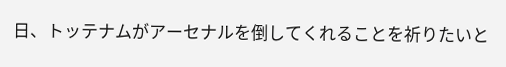日、トッテナムがアーセナルを倒してくれることを祈りたいと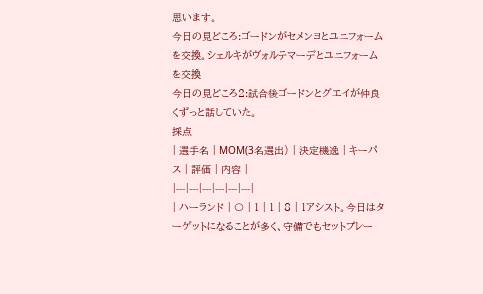思います。
今日の見どころ:ゴードンがセメンヨとユニフォームを交換。シェルキがヴォルテマーデとユニフォームを交換
今日の見どころ2:試合後ゴードンとグエイが仲良くずっと話していた。
採点
| 選手名 | MOM(3名選出) | 決定機逸 | キーパス | 評価 | 内容 |
|---|---|---|---|---|---|
| ハーランド | 〇 | 1 | 1 | 8 | 1アシスト。今日はターゲットになることが多く、守備でもセットプレー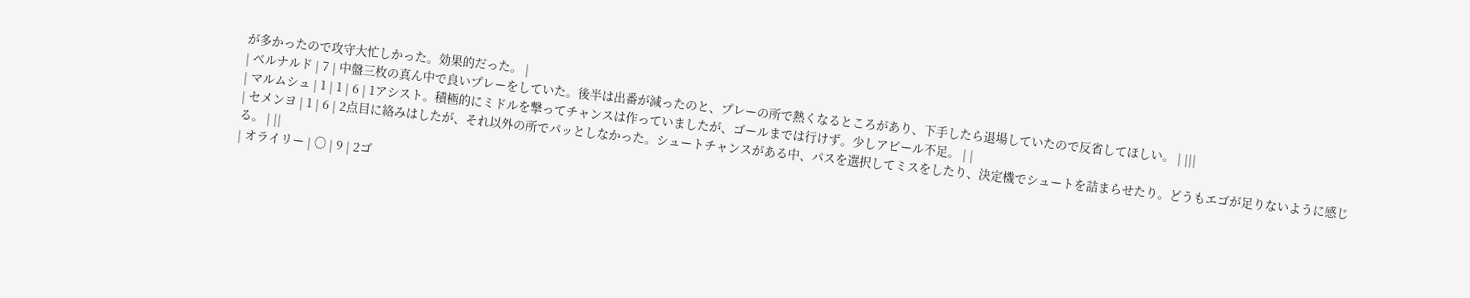が多かったので攻守大忙しかった。効果的だった。 |
| ベルナルド | 7 | 中盤三枚の真ん中で良いプレーをしていた。後半は出番が減ったのと、プレーの所で熱くなるところがあり、下手したら退場していたので反省してほしい。 | |||
| マルムシュ | 1 | 1 | 6 | 1アシスト。積極的にミドルを撃ってチャンスは作っていましたが、ゴールまでは行けず。少しアピール不足。 | |
| セメンヨ | 1 | 6 | 2点目に絡みはしたが、それ以外の所でパッとしなかった。シュートチャンスがある中、パスを選択してミスをしたり、決定機でシュートを詰まらせたり。どうもエゴが足りないように感じる。 | ||
| オライリー | 〇 | 9 | 2ゴ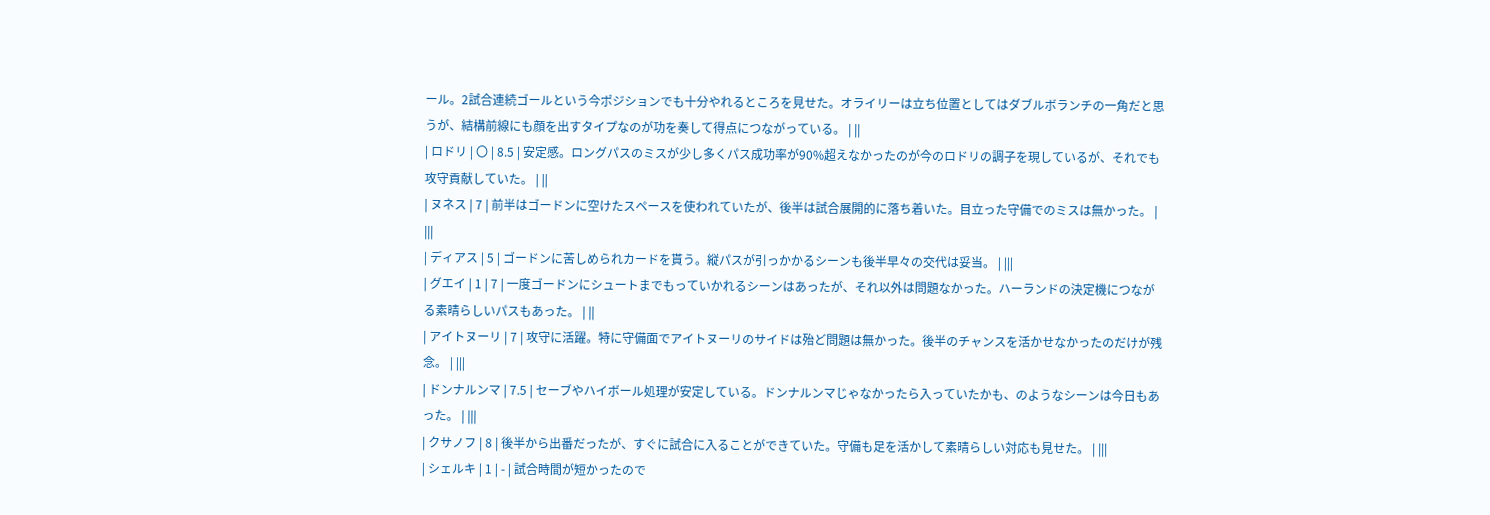ール。2試合連続ゴールという今ポジションでも十分やれるところを見せた。オライリーは立ち位置としてはダブルボランチの一角だと思うが、結構前線にも顔を出すタイプなのが功を奏して得点につながっている。 | ||
| ロドリ | 〇 | 8.5 | 安定感。ロングパスのミスが少し多くパス成功率が90%超えなかったのが今のロドリの調子を現しているが、それでも攻守貢献していた。 | ||
| ヌネス | 7 | 前半はゴードンに空けたスペースを使われていたが、後半は試合展開的に落ち着いた。目立った守備でのミスは無かった。 | |||
| ディアス | 5 | ゴードンに苦しめられカードを貰う。縦パスが引っかかるシーンも後半早々の交代は妥当。 | |||
| グエイ | 1 | 7 | 一度ゴードンにシュートまでもっていかれるシーンはあったが、それ以外は問題なかった。ハーランドの決定機につながる素晴らしいパスもあった。 | ||
| アイトヌーリ | 7 | 攻守に活躍。特に守備面でアイトヌーリのサイドは殆ど問題は無かった。後半のチャンスを活かせなかったのだけが残念。 | |||
| ドンナルンマ | 7.5 | セーブやハイボール処理が安定している。ドンナルンマじゃなかったら入っていたかも、のようなシーンは今日もあった。 | |||
| クサノフ | 8 | 後半から出番だったが、すぐに試合に入ることができていた。守備も足を活かして素晴らしい対応も見せた。 | |||
| シェルキ | 1 | - | 試合時間が短かったので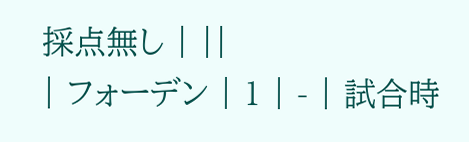採点無し | ||
| フォーデン | 1 | - | 試合時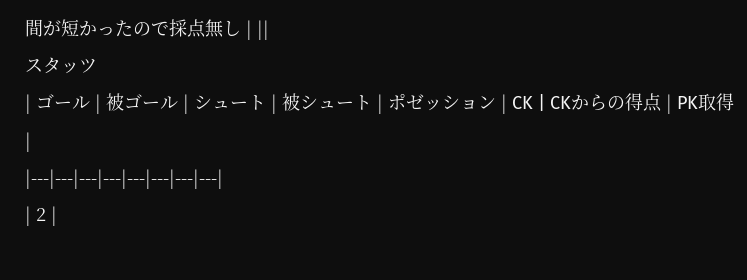間が短かったので採点無し | ||
スタッツ
| ゴール | 被ゴール | シュート | 被シュート | ポゼッション | CK | CKからの得点 | PK取得 |
|---|---|---|---|---|---|---|---|
| 2 |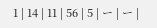1 | 14 | 11 | 56 | 5 | ー | ー |